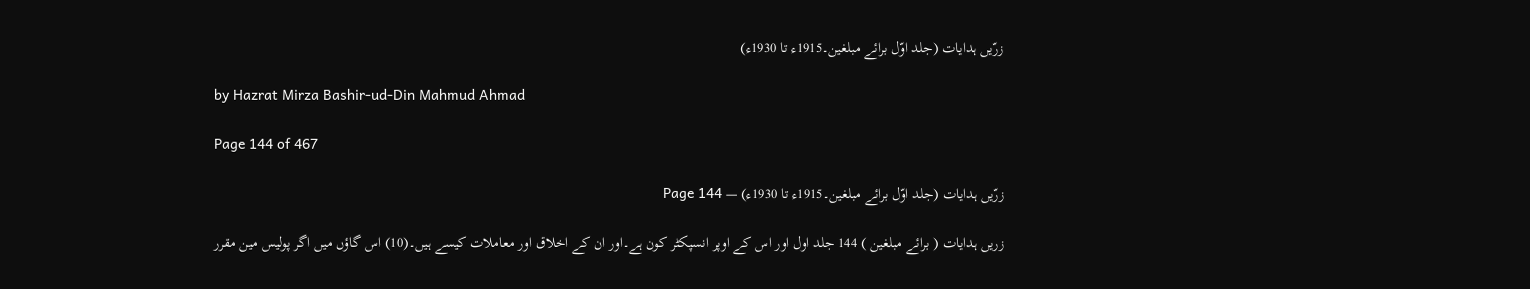زرّیں ہدایات (جلد اوّل برائے مبلغین۔1915ء تا 1930ء)

by Hazrat Mirza Bashir-ud-Din Mahmud Ahmad

Page 144 of 467

زرّیں ہدایات (جلد اوّل برائے مبلغین۔1915ء تا 1930ء) — Page 144

زریں ہدایات ( برائے مبلغین ) 144 جلد اول اور اس کے اوپر انسپکٹر کون ہے۔اور ان کے اخلاق اور معاملات کیسے ہیں۔(10) اس گاؤں میں اگر پولیس مین مقرر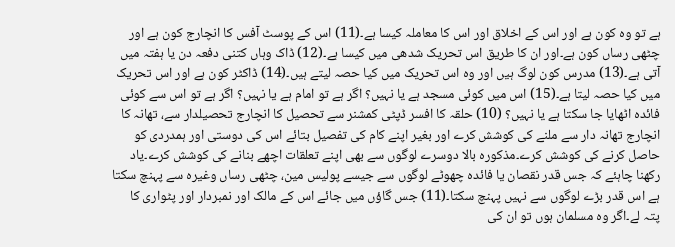ہے تو وہ کون ہے اور اس کے اخلاق اور اس کا معاملہ کیسا ہے۔(11) اس کے پوسٹ آفس کا انچارج کون ہے اور چٹھی رساں کون ہے۔اور ان کا طریق اس تحریک شدھی میں کیسا ہے۔(12) ڈاک وہاں کتنی دفعہ دن یا ہفتہ میں آتی ہے۔(13) مدرس کون لوگ ہیں اور وہ اس تحریک میں کیا حصہ لیتے ہیں۔(14) ڈاکٹر کون ہے اور اس تحریک میں کیا حصہ لیتا ہے۔(15) اس میں کوئی مسجد ہے یا نہیں؟ اگر ہے تو امام ہے یا نہیں؟ اگر ہے تو اس سے کوئی فائدہ اٹھایا جا سکتا ہے یا نہیں؟ (10) حلقہ کا افسر ڈپٹی کمشنر سے تحصیل کا انچارج تحصیلدار سے، تھانہ کا انچارج تھانہ دار سے ملنے کی کوشش کرے اور بغیر اپنے کام کی تفصیل بتائے اس کی دوستی اور ہمدردی کو حاصل کرنے کی کوشش کرے۔مذکورہ بالا دوسرے لوگوں سے بھی اپنے تعلقات اچھے بنانے کی کوشش کرے۔یاد رکھنا چاہئے کہ جس قدر نقصان یا فائدہ چھوٹے لوگوں سے جیسے پولیس مین، چٹھی رساں وغیرہ سے پہنچ سکتا ہے اس قدر بڑے لوگوں سے نہیں پہنچ سکتا۔(11) جس گاؤں میں جائے اس کے مالک اور نمبردار اور پٹواری کا پتہ لے۔اگر وہ مسلمان ہوں تو ان کی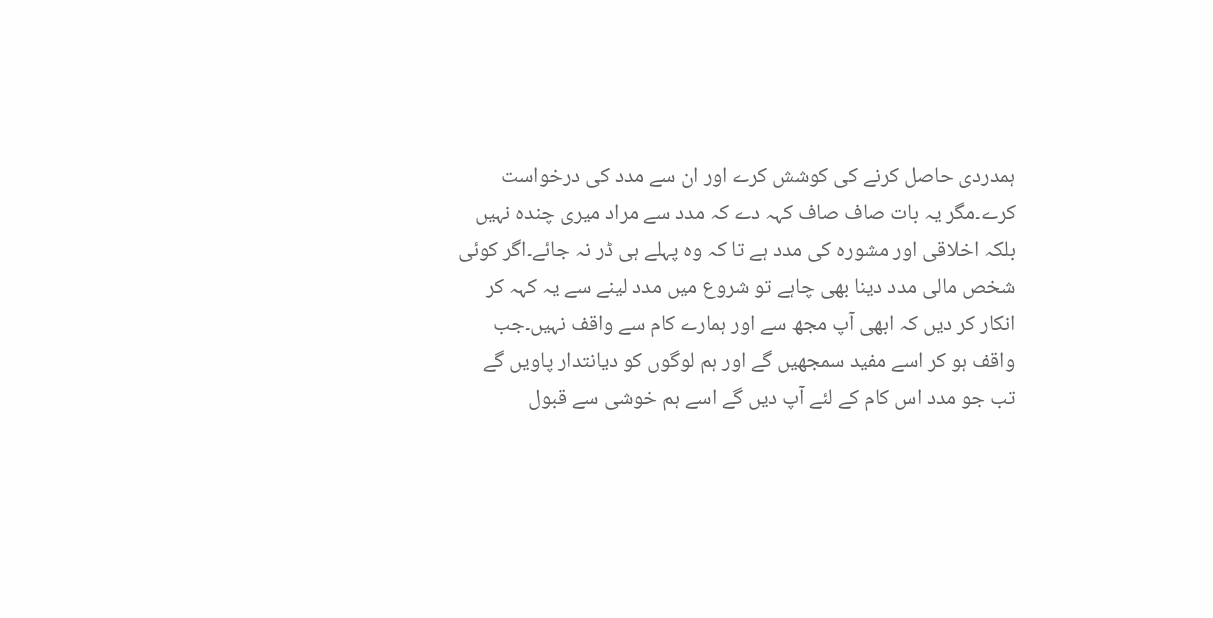ہمدردی حاصل کرنے کی کوشش کرے اور ان سے مدد کی درخواست کرے۔مگر یہ بات صاف صاف کہہ دے کہ مدد سے مراد میری چندہ نہیں بلکہ اخلاقی اور مشورہ کی مدد ہے تا کہ وہ پہلے ہی ڈر نہ جائے۔اگر کوئی شخص مالی مدد دینا بھی چاہے تو شروع میں مدد لینے سے یہ کہہ کر انکار کر دیں کہ ابھی آپ مجھ سے اور ہمارے کام سے واقف نہیں۔جب واقف ہو کر اسے مفید سمجھیں گے اور ہم لوگوں کو دیانتدار پاویں گے تب جو مدد اس کام کے لئے آپ دیں گے اسے ہم خوشی سے قبول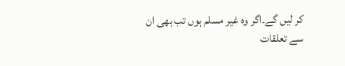کر لیں گے۔اگر وہ غیر مسلم ہوں تب بھی ان سے تعلقات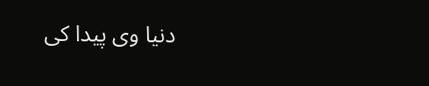دنیا وی پیدا کی